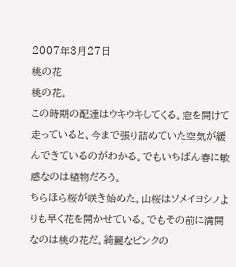2007年3月27日
桃の花
桃の花。
この時期の配達はウキウキしてくる。窓を開けて走っていると、今まで張り詰めていた空気が緩んできているのがわかる。でもいちばん春に敏感なのは植物だろう。
ちらほら桜が咲き始めた。山桜はソメイヨシノよりも早く花を開かせている。でもその前に満開なのは桃の花だ。綺麗なピンクの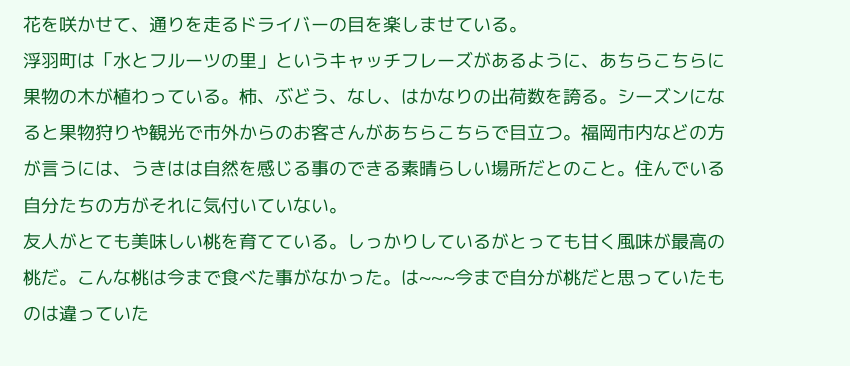花を咲かせて、通りを走るドライバーの目を楽しませている。
浮羽町は「水とフルーツの里」というキャッチフレーズがあるように、あちらこちらに果物の木が植わっている。柿、ぶどう、なし、はかなりの出荷数を誇る。シーズンになると果物狩りや観光で市外からのお客さんがあちらこちらで目立つ。福岡市内などの方が言うには、うきはは自然を感じる事のできる素晴らしい場所だとのこと。住んでいる自分たちの方がそれに気付いていない。
友人がとても美味しい桃を育てている。しっかりしているがとっても甘く風味が最高の桃だ。こんな桃は今まで食べた事がなかった。は~~~今まで自分が桃だと思っていたものは違っていた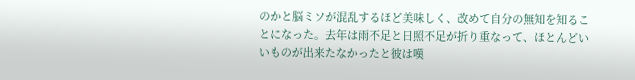のかと脳ミソが混乱するほど美味しく、改めて自分の無知を知ることになった。去年は雨不足と日照不足が折り重なって、ほとんどいいものが出来たなかったと彼は嘆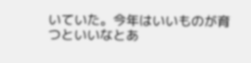いていた。今年はいいものが育つといいなとあ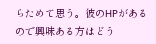らためて思う。彼のHPがあるので興味ある方はどう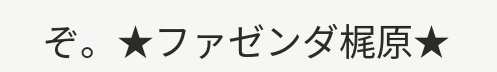ぞ。★ファゼンダ梶原★